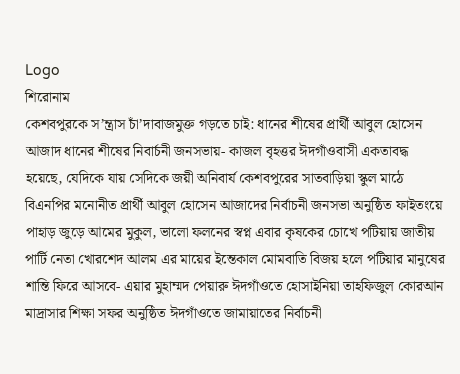Logo
শিরোনাম
কেশবপুরকে স’ন্ত্রাস চাঁ’দাবাজমুক্ত গড়তে চাই: ধানের শীষের প্রার্থী আবুল হোসেন আজাদ ধানের শীষের নিবার্চনী জনসভায়- কাজল বৃহত্তর ঈদগাঁওবাসী একতাবদ্ধ হয়েছে, যেদিকে যায় সেদিকে জয়ী অনিবার্য কেশবপুরের সাতবাড়িয়া স্কুল মাঠে বিএনপির মনোনীত প্রার্থী আবুল হোসেন আজাদের নির্বাচনী জনসভা অনুষ্ঠিত ফাইতংয়ে পাহাড় জুড়ে আমের মুকুল, ভালো ফলনের স্বপ্ন এবার কৃষকের চোখে পটিয়ায় জাতীয় পার্টি নেতা খোরশেদ আলম এর মায়ের ইন্তেকাল মোমবাতি বিজয় হলে পটিয়ার মানুষের শান্তি ফিরে আসবে- এয়ার মুহাম্মদ পেয়ারু ঈদগাঁওতে হোসাইনিয়া তাহফিজুল কোরআন মাদ্রাসার শিক্ষা সফর অনুষ্ঠিত ঈদগাঁওতে জামায়াতের নির্বাচনী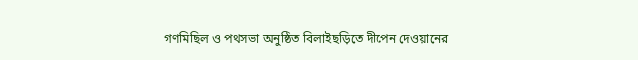গণমিছিল ও পথসভা অনুষ্ঠিত বিলাইছড়িতে দীপেন দেওয়ানের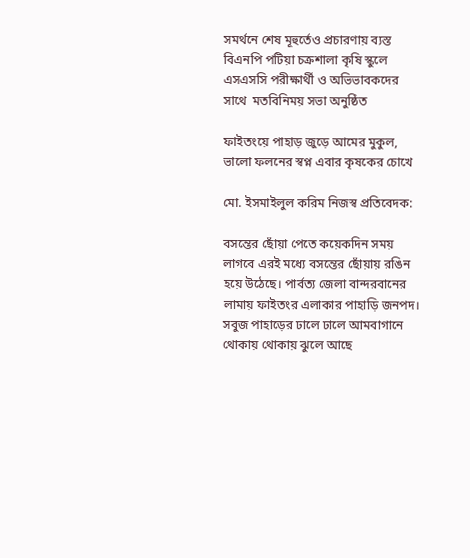সমর্থনে শেষ মূহুর্তেও প্রচারণায় ব্যস্ত বিএনপি পটিয়া চক্রশালা কৃষি স্কুলে এসএসসি পরীক্ষার্থী ও অভিভাবকদের সাথে  মতবিনিময় সভা অনুষ্ঠিত

ফাইতংয়ে পাহাড় জুড়ে আমের মুকুল, ভালো ফলনের স্বপ্ন এবার কৃষকের চোখে

মো. ইসমাইলুল করিম নিজস্ব প্রতিবেদক:

বসন্তের ছোঁয়া পেতে কয়েকদিন সময় লাগবে এরই মধ্যে বসন্তের ছোঁয়ায় রঙিন হয়ে উঠেছে। পার্বত্য জেলা বান্দরবানের লামায় ফাইতংর এলাকার পাহাড়ি জনপদ। সবুজ পাহাড়ের ঢালে ঢালে আমবাগানে থোকায় থোকায় ঝুলে আছে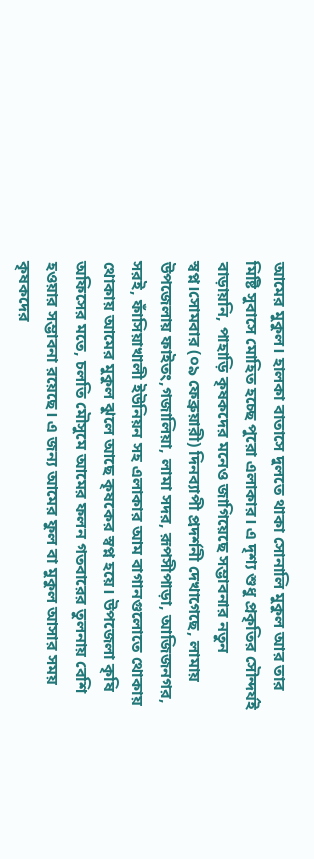আমের মুকুল। হালকা বাতাসে দুলতে থাকা সোনালি মুকুল আর তার মিষ্টি সুবাসে মোহিত হচ্ছে পুরো এলাকার। এ দৃশ্য শুধু প্রকৃতির সৌন্দর্যই বাড়ায়নি, পাহাড়ি কৃষকদের মনেও জাগিয়েছে সম্ভাবনার নতুন স্বপ্ন।সোমবার (০৯ ফেব্রুয়ারী) দিনব্যাপী প্রদর্শনী দেখাগেছে, লামায় উপজেলায় ফাইতং,গজালিয়া, লামা সদর, রূপসীপাড়া, আজিজনগর, সরই, ফাঁসিয়াখালী ইউনিয়ন সহ এলাকার আম বাগানগুলোতে থোকায় থোকায় আমের মুকুল ঝুলে আছে কৃষকের স্বপ্ন হয়ে। উপজেলা কৃষি অফিসের মতে, চলতি মৌসুমে আমের ফলন গতবারের তুলনায় বেশি হওয়ার সম্ভাবনা রয়েছে। এ জন্য আমের ফুল বা মুকুল আসার সময় কৃষকদের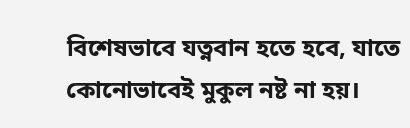বিশেষভাবে যত্নবান হতে হবে, যাতে কোনোভাবেই মুকুল নষ্ট না হয়।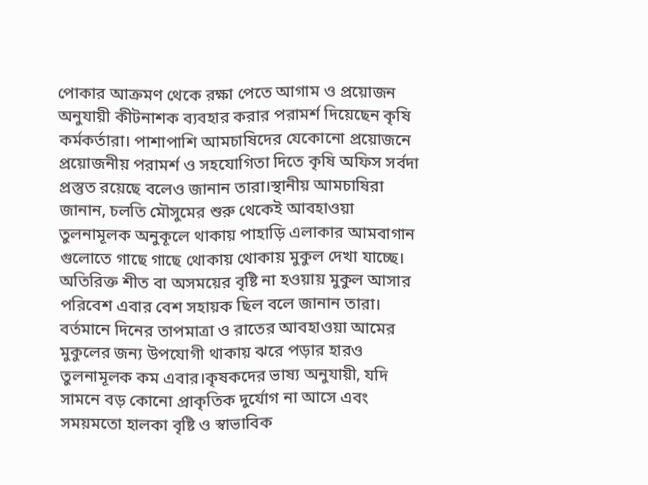পোকার আক্রমণ থেকে রক্ষা পেতে আগাম ও প্রয়োজন অনুযায়ী কীটনাশক ব্যবহার করার পরামর্শ দিয়েছেন কৃষি কর্মকর্তারা। পাশাপাশি আমচাষিদের যেকোনো প্রয়োজনে প্রয়োজনীয় পরামর্শ ও সহযোগিতা দিতে কৃষি অফিস সর্বদা প্রস্তুত রয়েছে বলেও জানান তারা।স্থানীয় আমচাষিরা জানান, চলতি মৌসুমের শুরু থেকেই আবহাওয়া তুলনামূলক অনুকূলে থাকায় পাহাড়ি এলাকার আমবাগান গুলোতে গাছে গাছে থোকায় থোকায় মুকুল দেখা যাচ্ছে। অতিরিক্ত শীত বা অসময়ের বৃষ্টি না হওয়ায় মুকুল আসার পরিবেশ এবার বেশ সহায়ক ছিল বলে জানান তারা। বর্তমানে দিনের তাপমাত্রা ও রাতের আবহাওয়া আমের মুকুলের জন্য উপযোগী থাকায় ঝরে পড়ার হারও তুলনামূলক কম এবার।কৃষকদের ভাষ্য অনুযায়ী, যদি সামনে বড় কোনো প্রাকৃতিক দুর্যোগ না আসে এবং সময়মতো হালকা বৃষ্টি ও স্বাভাবিক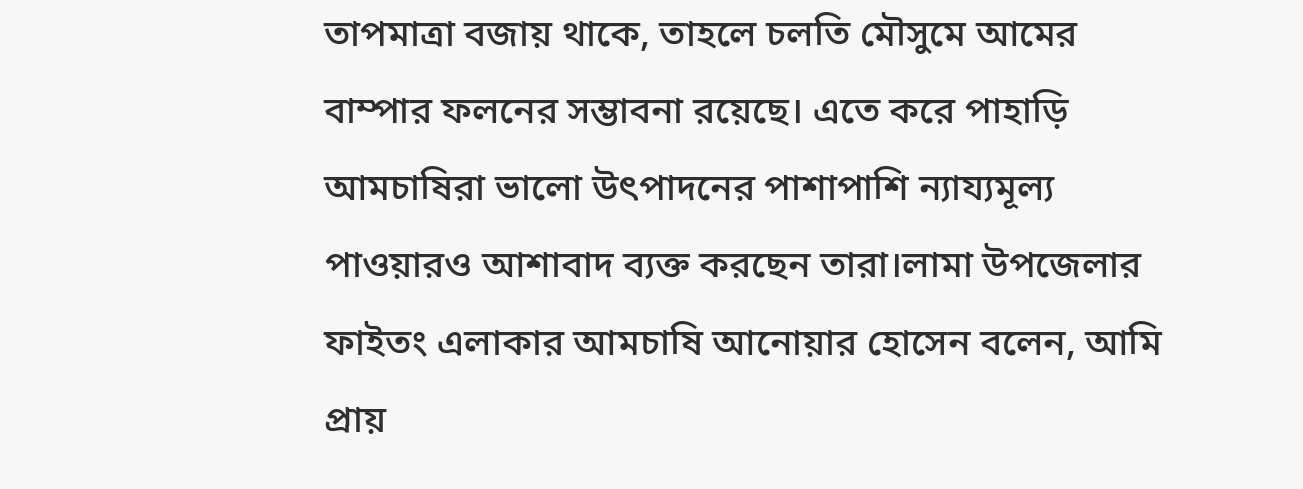তাপমাত্রা বজায় থাকে, তাহলে চলতি মৌসুমে আমের বাম্পার ফলনের সম্ভাবনা রয়েছে। এতে করে পাহাড়ি আমচাষিরা ভালো উৎপাদনের পাশাপাশি ন্যায্যমূল্য পাওয়ারও আশাবাদ ব্যক্ত করছেন তারা।লামা উপজেলার ফাইতং এলাকার আমচাষি আনোয়ার হোসেন বলেন, আমি প্রায়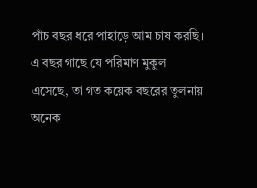পাঁচ বছর ধরে পাহাড়ে আম চাষ করছি। এ বছর গাছে যে পরিমাণ মুকুল এসেছে, তা গত কয়েক বছরের তুলনায় অনেক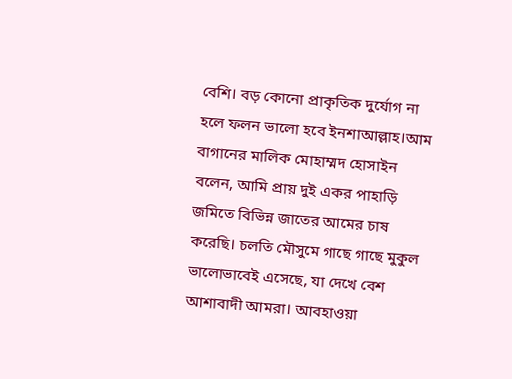বেশি। বড় কোনো প্রাকৃতিক দুর্যোগ না হলে ফলন ভালো হবে ইনশাআল্লাহ।আম বাগানের মালিক মোহাম্মদ হোসাইন বলেন, আমি প্রায় দুই একর পাহাড়ি জমিতে বিভিন্ন জাতের আমের চাষ করেছি। চলতি মৌসুমে গাছে গাছে মুকুল ভালোভাবেই এসেছে, যা দেখে বেশ আশাবাদী আমরা। আবহাওয়া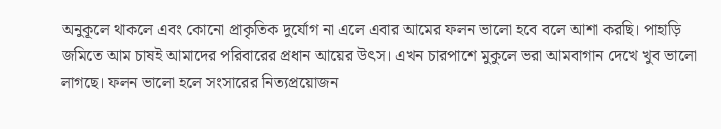অনুকূলে থাকলে এবং কোনো প্রাকৃতিক দুর্যোগ না এলে এবার আমের ফলন ভালো হবে বলে আশা করছি। পাহাড়ি জমিতে আম চাষই আমাদের পরিবারের প্রধান আয়ের উৎস। এখন চারপাশে মুকুলে ভরা আমবাগান দেখে খুব ভালো লাগছে। ফলন ভালো হলে সংসারের নিত্যপ্রয়োজন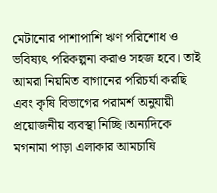মেটানোর পাশাপাশি ঋণ পরিশোধ ও ভবিষ্যৎ পরিকল্পনা করাও সহজ হবে। তাই আমরা নিয়মিত বাগানের পরিচর্যা করছি এবং কৃষি বিভাগের পরামর্শ অনুযায়ী প্রয়োজনীয় ব্যবস্থা নিচ্ছি।অন্যদিকে মগনামা পাড়া এলাকার আমচাষি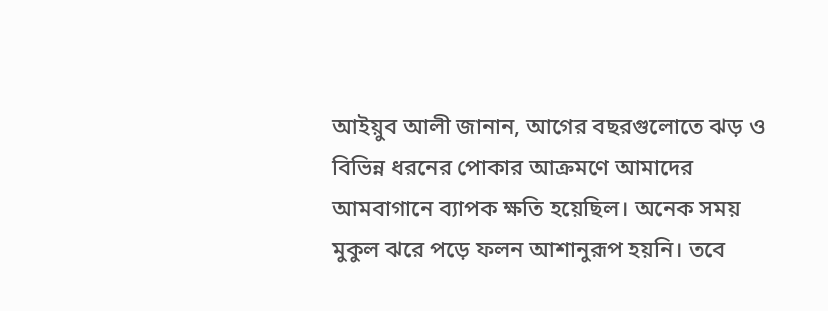আইয়ুব আলী জানান, আগের বছরগুলোতে ঝড় ও বিভিন্ন ধরনের পোকার আক্রমণে আমাদের আমবাগানে ব্যাপক ক্ষতি হয়েছিল। অনেক সময় মুকুল ঝরে পড়ে ফলন আশানুরূপ হয়নি। তবে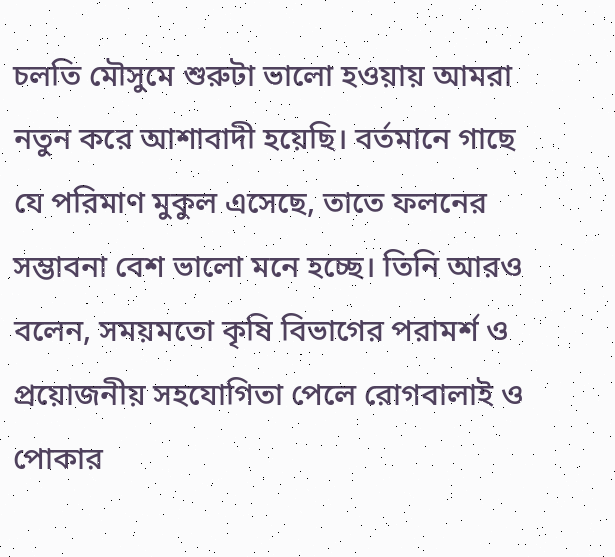চলতি মৌসুমে শুরুটা ভালো হওয়ায় আমরা নতুন করে আশাবাদী হয়েছি। বর্তমানে গাছে যে পরিমাণ মুকুল এসেছে, তাতে ফলনের সম্ভাবনা বেশ ভালো মনে হচ্ছে। তিনি আরও বলেন, সময়মতো কৃষি বিভাগের পরামর্শ ও প্রয়োজনীয় সহযোগিতা পেলে রোগবালাই ও পোকার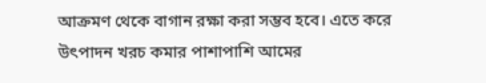আক্রমণ থেকে বাগান রক্ষা করা সম্ভব হবে। এতে করে উৎপাদন খরচ কমার পাশাপাশি আমের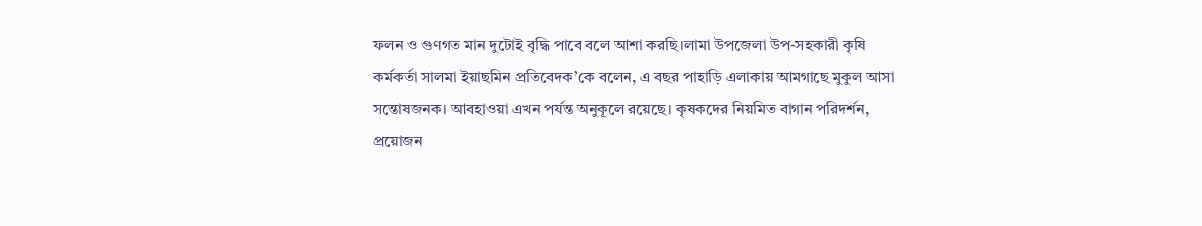ফলন ও গুণগত মান দুটোই বৃদ্ধি পাবে বলে আশা করছি।লামা উপজেলা উপ-সহকারী কৃষি কর্মকর্তা সালমা ইয়াছমিন প্রতিবেদক’কে বলেন, এ বছর পাহাড়ি এলাকায় আমগাছে মুকুল আসা সন্তোষজনক। আবহাওয়া এখন পর্যন্ত অনুকূলে রয়েছে। কৃষকদের নিয়মিত বাগান পরিদর্শন, প্রয়োজন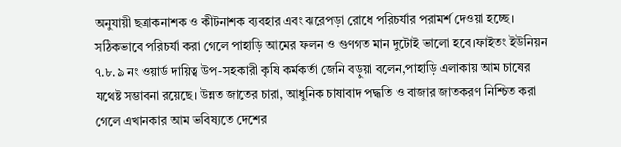অনুযায়ী ছত্রাকনাশক ও কীটনাশক ব্যবহার এবং ঝরেপড়া রোধে পরিচর্যার পরামর্শ দেওয়া হচ্ছে। সঠিকভাবে পরিচর্যা করা গেলে পাহাড়ি আমের ফলন ও গুণগত মান দুটোই ভালো হবে।ফাইতং ইউনিয়ন ৭.৮.৯ নং ওয়ার্ড দায়িত্ব উপ-সহকারী কৃষি কর্মকর্তা জেনি বড়ুয়া বলেন,পাহাড়ি এলাকায় আম চাষের যথেষ্ট সম্ভাবনা রয়েছে। উন্নত জাতের চারা, আধুনিক চাষাবাদ পদ্ধতি ও বাজার জাতকরণ নিশ্চিত করা গেলে এখানকার আম ভবিষ্যতে দেশের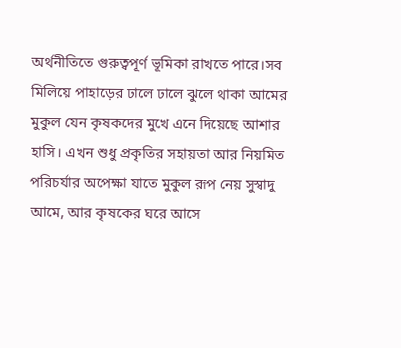অর্থনীতিতে গুরুত্বপূর্ণ ভূমিকা রাখতে পারে।সব মিলিয়ে পাহাড়ের ঢালে ঢালে ঝুলে থাকা আমের মুকুল যেন কৃষকদের মুখে এনে দিয়েছে আশার হাসি। এখন শুধু প্রকৃতির সহায়তা আর নিয়মিত পরিচর্যার অপেক্ষা যাতে মুকুল রূপ নেয় সুস্বাদু আমে, আর কৃষকের ঘরে আসে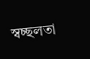স্বচ্ছলতা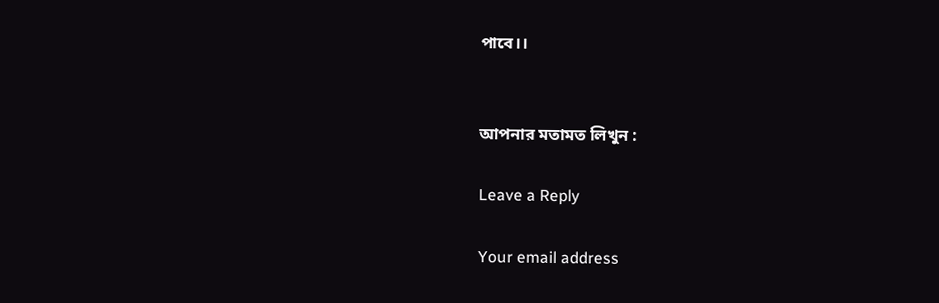পাবে।।


আপনার মতামত লিখুন :

Leave a Reply

Your email address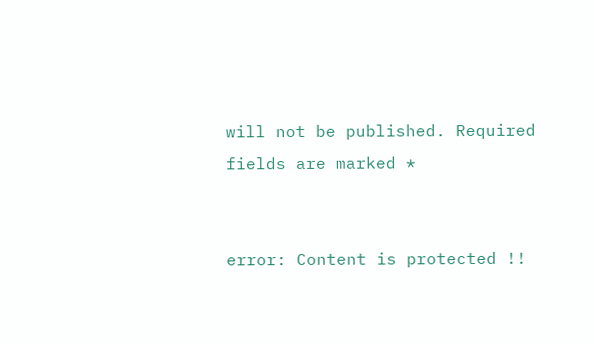will not be published. Required fields are marked *


error: Content is protected !!